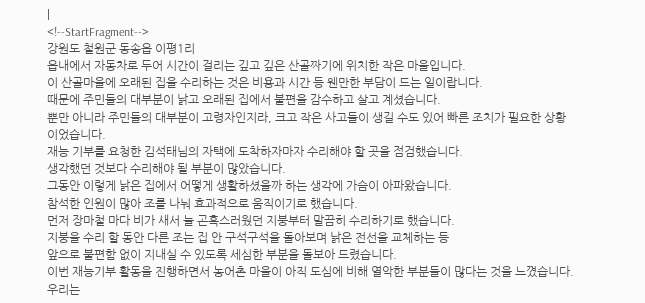|
<!--StartFragment-->
강원도 철원군 동송읍 이평1리
읍내에서 자동차로 두어 시간이 걸리는 깊고 깊은 산골짜기에 위치한 작은 마을입니다.
이 산골마을에 오래된 집을 수리하는 것은 비용과 시간 등 웬만한 부담이 드는 일이랍니다.
때문에 주민들의 대부분이 낡고 오래된 집에서 불편을 감수하고 살고 계셨습니다.
뿐만 아니라 주민들의 대부분이 고령자인지라, 크고 작은 사고들이 생길 수도 있어 빠른 조치가 필요한 상황이었습니다.
재능 기부를 요청한 김석태님의 자택에 도착하자마자 수리해야 할 곳을 점검했습니다.
생각했던 것보다 수리해야 될 부분이 많았습니다.
그동안 이렇게 낡은 집에서 어떻게 생활하셨을까 하는 생각에 가슴이 아파왔습니다.
참석한 인원이 많아 조를 나눠 효과적으로 움직이기로 했습니다.
먼저 장마철 마다 비가 새서 늘 곤혹스러웠던 지붕부터 말끔히 수리하기로 했습니다.
지붕을 수리 할 동안 다른 조는 집 안 구석구석을 돌아보며 낡은 전선을 교체하는 등
앞으로 불편함 없이 지내실 수 있도록 세심한 부분을 돌보아 드렸습니다.
이번 재능기부 활동을 진행하면서 농어촌 마을이 아직 도심에 비해 열악한 부분들이 많다는 것을 느꼈습니다.
우리는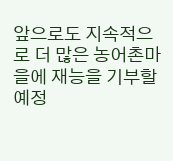앞으로도 지속적으로 더 많은 농어촌마을에 재능을 기부할 예정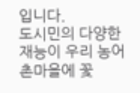입니다.
도시민의 다양한 재능이 우리 농어촌마을에 꽃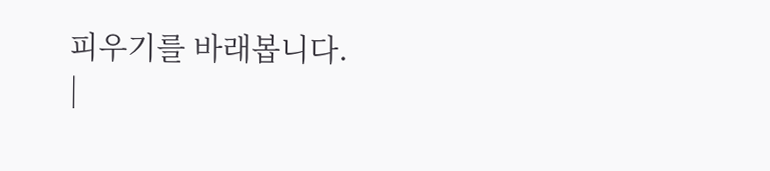피우기를 바래봅니다.
|